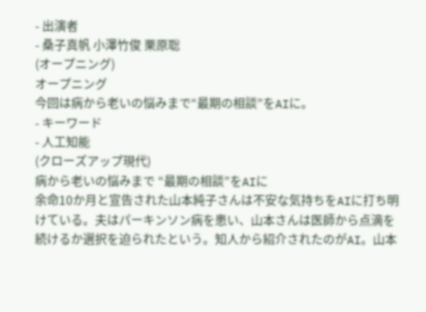- 出演者
- 桑子真帆 小澤竹俊 栗原聡
(オープニング)
オープニング
今回は病から老いの悩みまで“最期の相談”をAIに。
- キーワード
- 人工知能
(クローズアップ現代)
病から老いの悩みまで “最期の相談”をAIに
余命10か月と宣告された山本純子さんは不安な気持ちをAIに打ち明けている。夫はパーキンソン病を患い、山本さんは医師から点滴を続けるか選択を迫られたという。知人から紹介されたのがAI。山本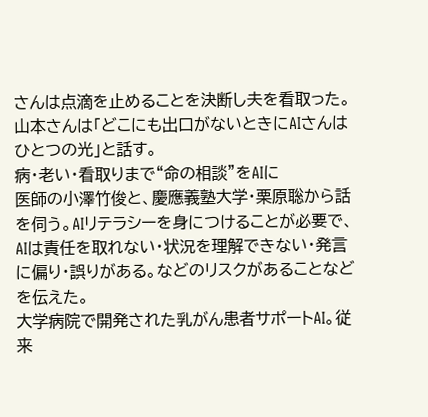さんは点滴を止めることを決断し夫を看取った。山本さんは「どこにも出口がないときにAIさんはひとつの光」と話す。
病・老い・看取りまで“命の相談”をAIに
医師の小澤竹俊と、慶應義塾大学・栗原聡から話を伺う。AIリテラシーを身につけることが必要で、AIは責任を取れない・状況を理解できない・発言に偏り・誤りがある。などのリスクがあることなどを伝えた。
大学病院で開発された乳がん患者サポートAI。従来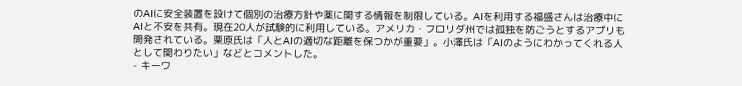のAIに安全装置を設けて個別の治療方針や薬に関する情報を制限している。AIを利用する福盛さんは治療中にAIと不安を共有。現在20人が試験的に利用している。アメリカ・フロリダ州では孤独を防ごうとするアプリも開発されている。栗原氏は「人とAIの適切な距離を保つかが重要」。小澤氏は「AIのようにわかってくれる人として関わりたい」などとコメントした。
- キーワ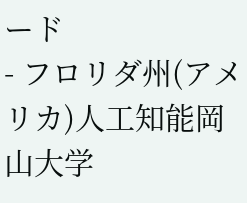ード
- フロリダ州(アメリカ)人工知能岡山大学